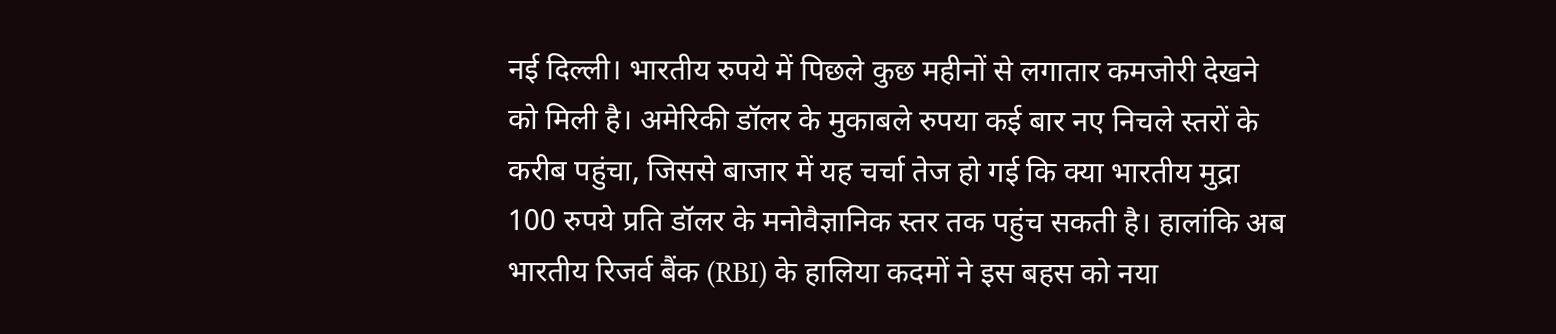नई दिल्ली। भारतीय रुपये में पिछले कुछ महीनों से लगातार कमजोरी देखने को मिली है। अमेरिकी डॉलर के मुकाबले रुपया कई बार नए निचले स्तरों के करीब पहुंचा, जिससे बाजार में यह चर्चा तेज हो गई कि क्या भारतीय मुद्रा 100 रुपये प्रति डॉलर के मनोवैज्ञानिक स्तर तक पहुंच सकती है। हालांकि अब भारतीय रिजर्व बैंक (RBI) के हालिया कदमों ने इस बहस को नया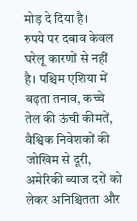मोड़ दे दिया है।
रुपये पर दबाव केवल घरेलू कारणों से नहीं है। पश्चिम एशिया में बढ़ता तनाव, कच्चे तेल की ऊंची कीमतें, वैश्विक निवेशकों की जोखिम से दूरी, अमेरिकी ब्याज दरों को लेकर अनिश्चितता और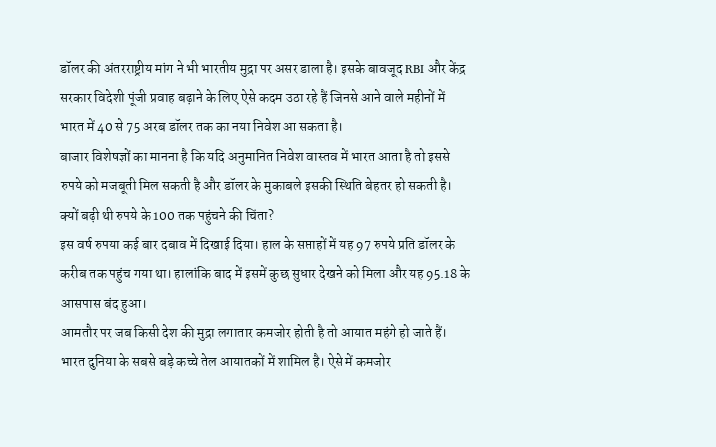डॉलर की अंतरराष्ट्रीय मांग ने भी भारतीय मुद्रा पर असर डाला है। इसके बावजूद RBI और केंद्र सरकार विदेशी पूंजी प्रवाह बढ़ाने के लिए ऐसे कदम उठा रहे हैं जिनसे आने वाले महीनों में भारत में 40 से 75 अरब डॉलर तक का नया निवेश आ सकता है।
बाजार विशेषज्ञों का मानना है कि यदि अनुमानित निवेश वास्तव में भारत आता है तो इससे रुपये को मजबूती मिल सकती है और डॉलर के मुकाबले इसकी स्थिति बेहतर हो सकती है।
क्यों बढ़ी थी रुपये के 100 तक पहुंचने की चिंता?
इस वर्ष रुपया कई बार दबाव में दिखाई दिया। हाल के सप्ताहों में यह 97 रुपये प्रति डॉलर के करीब तक पहुंच गया था। हालांकि बाद में इसमें कुछ सुधार देखने को मिला और यह 95.18 के आसपास बंद हुआ।
आमतौर पर जब किसी देश की मुद्रा लगातार कमजोर होती है तो आयात महंगे हो जाते हैं। भारत दुनिया के सबसे बड़े कच्चे तेल आयातकों में शामिल है। ऐसे में कमजोर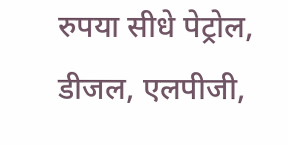रुपया सीधे पेट्रोल, डीजल, एलपीजी,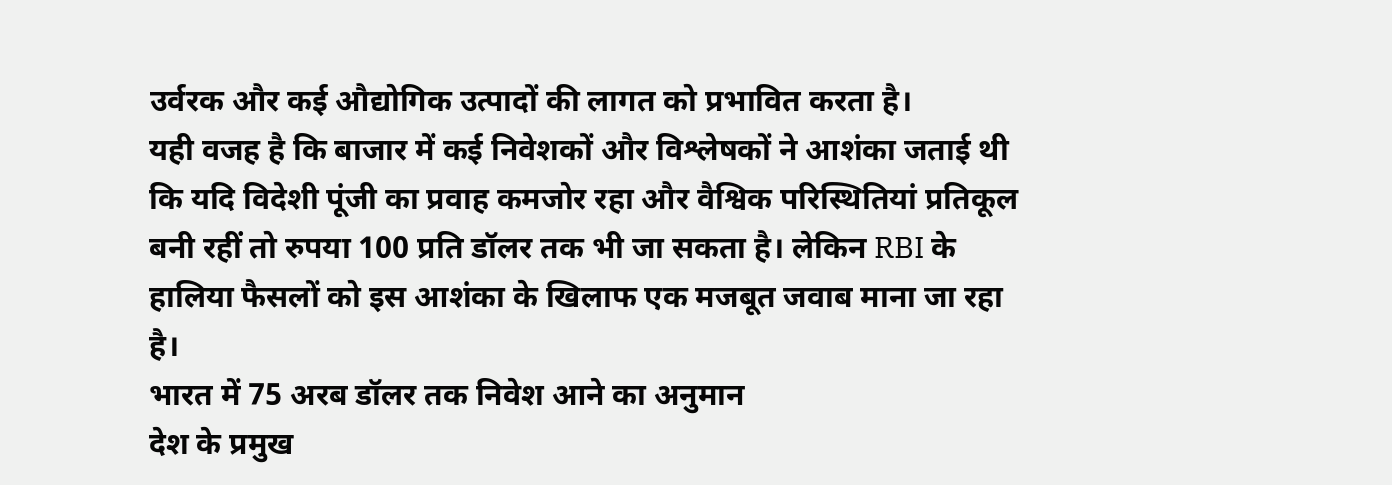उर्वरक और कई औद्योगिक उत्पादों की लागत को प्रभावित करता है।
यही वजह है कि बाजार में कई निवेशकों और विश्लेषकों ने आशंका जताई थी कि यदि विदेशी पूंजी का प्रवाह कमजोर रहा और वैश्विक परिस्थितियां प्रतिकूल बनी रहीं तो रुपया 100 प्रति डॉलर तक भी जा सकता है। लेकिन RBI के हालिया फैसलों को इस आशंका के खिलाफ एक मजबूत जवाब माना जा रहा है।
भारत में 75 अरब डॉलर तक निवेश आने का अनुमान
देश के प्रमुख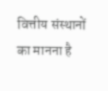वित्तीय संस्थानों का मानना है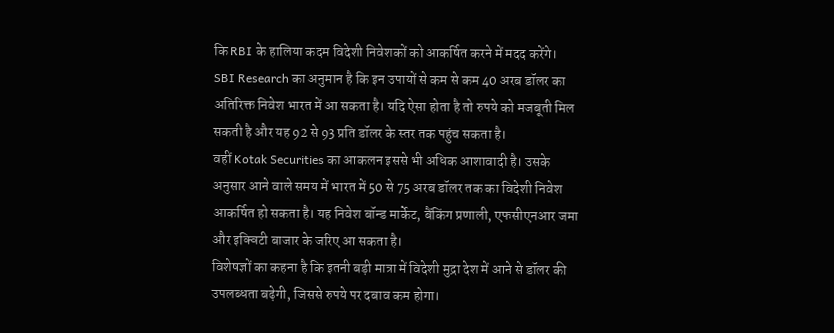कि RBI के हालिया कदम विदेशी निवेशकों को आकर्षित करने में मदद करेंगे।
SBI Research का अनुमान है कि इन उपायों से कम से कम 40 अरब डॉलर का अतिरिक्त निवेश भारत में आ सकता है। यदि ऐसा होता है तो रुपये को मजबूती मिल सकती है और यह 92 से 93 प्रति डॉलर के स्तर तक पहुंच सकता है।
वहीं Kotak Securities का आकलन इससे भी अधिक आशावादी है। उसके अनुसार आने वाले समय में भारत में 50 से 75 अरब डॉलर तक का विदेशी निवेश आकर्षित हो सकता है। यह निवेश बॉन्ड मार्केट, बैंकिंग प्रणाली, एफसीएनआर जमा और इक्विटी बाजार के जरिए आ सकता है।
विशेषज्ञों का कहना है कि इतनी बड़ी मात्रा में विदेशी मुद्रा देश में आने से डॉलर की उपलब्धता बढ़ेगी, जिससे रुपये पर दबाव कम होगा।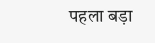पहला बड़ा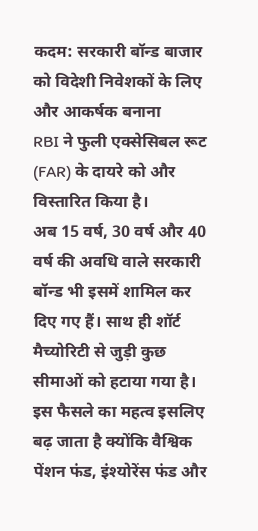कदम: सरकारी बॉन्ड बाजार को विदेशी निवेशकों के लिए और आकर्षक बनाना
RBI ने फुली एक्सेसिबल रूट (FAR) के दायरे को और विस्तारित किया है।
अब 15 वर्ष, 30 वर्ष और 40 वर्ष की अवधि वाले सरकारी बॉन्ड भी इसमें शामिल कर दिए गए हैं। साथ ही शॉर्ट मैच्योरिटी से जुड़ी कुछ सीमाओं को हटाया गया है।
इस फैसले का महत्व इसलिए बढ़ जाता है क्योंकि वैश्विक पेंशन फंड, इंश्योरेंस फंड और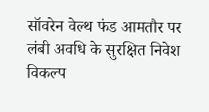सॉवरेन वेल्थ फंड आमतौर पर लंबी अवधि के सुरक्षित निवेश विकल्प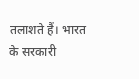तलाशते हैं। भारत के सरकारी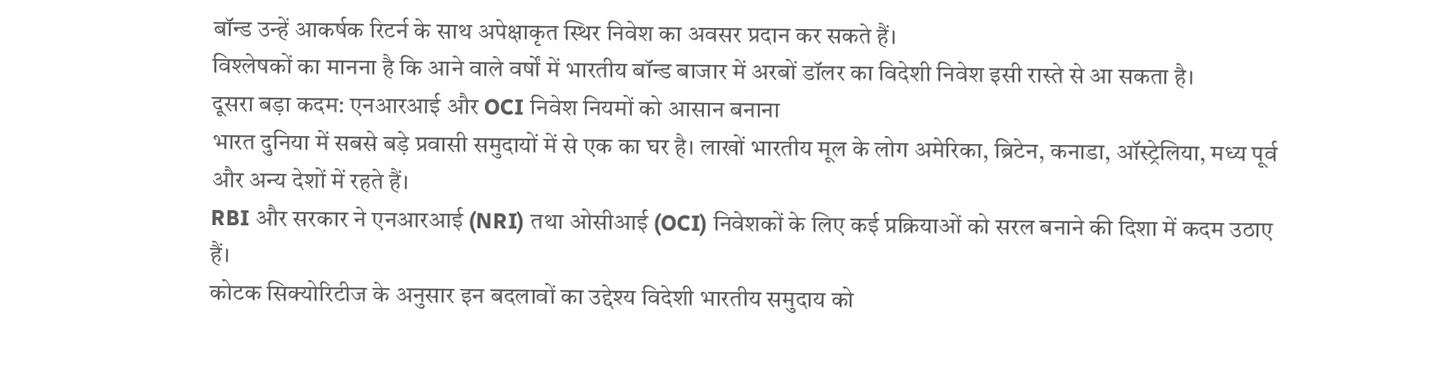बॉन्ड उन्हें आकर्षक रिटर्न के साथ अपेक्षाकृत स्थिर निवेश का अवसर प्रदान कर सकते हैं।
विश्लेषकों का मानना है कि आने वाले वर्षों में भारतीय बॉन्ड बाजार में अरबों डॉलर का विदेशी निवेश इसी रास्ते से आ सकता है।
दूसरा बड़ा कदम: एनआरआई और OCI निवेश नियमों को आसान बनाना
भारत दुनिया में सबसे बड़े प्रवासी समुदायों में से एक का घर है। लाखों भारतीय मूल के लोग अमेरिका, ब्रिटेन, कनाडा, ऑस्ट्रेलिया, मध्य पूर्व और अन्य देशों में रहते हैं।
RBI और सरकार ने एनआरआई (NRI) तथा ओसीआई (OCI) निवेशकों के लिए कई प्रक्रियाओं को सरल बनाने की दिशा में कदम उठाए हैं।
कोटक सिक्योरिटीज के अनुसार इन बदलावों का उद्देश्य विदेशी भारतीय समुदाय को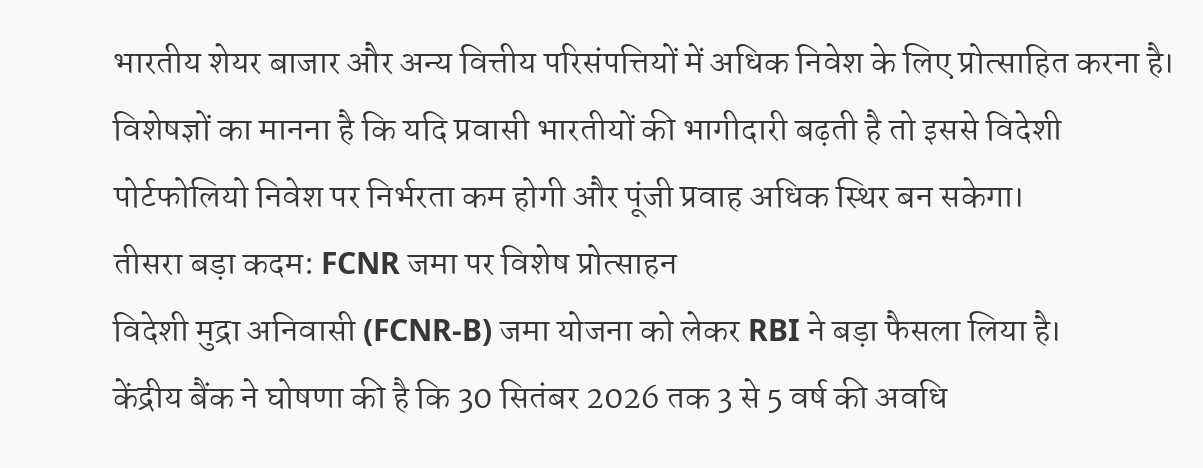भारतीय शेयर बाजार और अन्य वित्तीय परिसंपत्तियों में अधिक निवेश के लिए प्रोत्साहित करना है।
विशेषज्ञों का मानना है कि यदि प्रवासी भारतीयों की भागीदारी बढ़ती है तो इससे विदेशी पोर्टफोलियो निवेश पर निर्भरता कम होगी और पूंजी प्रवाह अधिक स्थिर बन सकेगा।
तीसरा बड़ा कदम: FCNR जमा पर विशेष प्रोत्साहन
विदेशी मुद्रा अनिवासी (FCNR-B) जमा योजना को लेकर RBI ने बड़ा फैसला लिया है।
केंद्रीय बैंक ने घोषणा की है कि 30 सितंबर 2026 तक 3 से 5 वर्ष की अवधि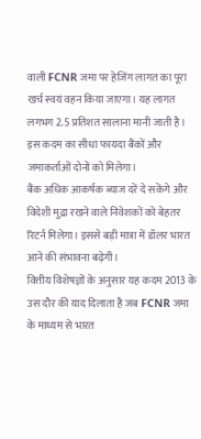वाली FCNR जमा पर हेजिंग लागत का पूरा खर्च स्वयं वहन किया जाएगा। यह लागत लगभग 2.5 प्रतिशत सालाना मानी जाती है।
इस कदम का सीधा फायदा बैंकों और जमाकर्ताओं दोनों को मिलेगा।
बैंक अधिक आकर्षक ब्याज दरें दे सकेंगे और विदेशी मुद्रा रखने वाले निवेशकों को बेहतर रिटर्न मिलेगा। इससे बड़ी मात्रा में डॉलर भारत आने की संभावना बढ़ेगी।
वित्तीय विशेषज्ञों के अनुसार यह कदम 2013 के उस दौर की याद दिलाता है जब FCNR जमा के माध्यम से भारत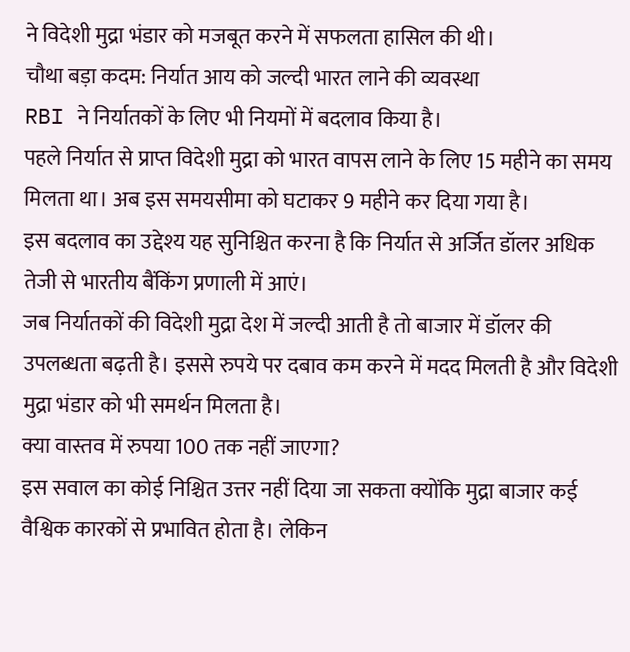ने विदेशी मुद्रा भंडार को मजबूत करने में सफलता हासिल की थी।
चौथा बड़ा कदम: निर्यात आय को जल्दी भारत लाने की व्यवस्था
RBI ने निर्यातकों के लिए भी नियमों में बदलाव किया है।
पहले निर्यात से प्राप्त विदेशी मुद्रा को भारत वापस लाने के लिए 15 महीने का समय मिलता था। अब इस समयसीमा को घटाकर 9 महीने कर दिया गया है।
इस बदलाव का उद्देश्य यह सुनिश्चित करना है कि निर्यात से अर्जित डॉलर अधिक तेजी से भारतीय बैंकिंग प्रणाली में आएं।
जब निर्यातकों की विदेशी मुद्रा देश में जल्दी आती है तो बाजार में डॉलर की उपलब्धता बढ़ती है। इससे रुपये पर दबाव कम करने में मदद मिलती है और विदेशी मुद्रा भंडार को भी समर्थन मिलता है।
क्या वास्तव में रुपया 100 तक नहीं जाएगा?
इस सवाल का कोई निश्चित उत्तर नहीं दिया जा सकता क्योंकि मुद्रा बाजार कई वैश्विक कारकों से प्रभावित होता है। लेकिन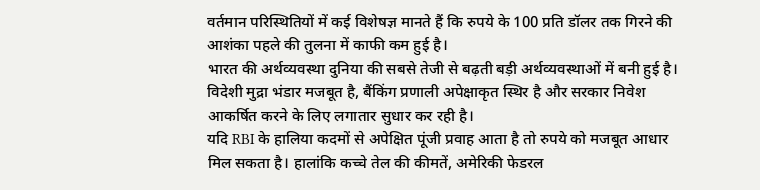वर्तमान परिस्थितियों में कई विशेषज्ञ मानते हैं कि रुपये के 100 प्रति डॉलर तक गिरने की आशंका पहले की तुलना में काफी कम हुई है।
भारत की अर्थव्यवस्था दुनिया की सबसे तेजी से बढ़ती बड़ी अर्थव्यवस्थाओं में बनी हुई है। विदेशी मुद्रा भंडार मजबूत है, बैंकिंग प्रणाली अपेक्षाकृत स्थिर है और सरकार निवेश आकर्षित करने के लिए लगातार सुधार कर रही है।
यदि RBI के हालिया कदमों से अपेक्षित पूंजी प्रवाह आता है तो रुपये को मजबूत आधार मिल सकता है। हालांकि कच्चे तेल की कीमतें, अमेरिकी फेडरल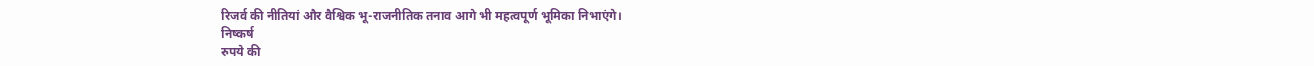रिजर्व की नीतियां और वैश्विक भू-राजनीतिक तनाव आगे भी महत्वपूर्ण भूमिका निभाएंगे।
निष्कर्ष
रुपये की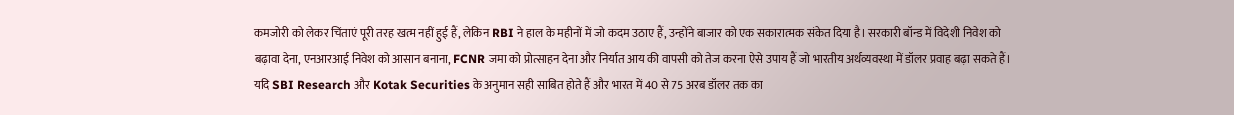कमजोरी को लेकर चिंताएं पूरी तरह खत्म नहीं हुई हैं, लेकिन RBI ने हाल के महीनों में जो कदम उठाए हैं, उन्होंने बाजार को एक सकारात्मक संकेत दिया है। सरकारी बॉन्ड में विदेशी निवेश को बढ़ावा देना, एनआरआई निवेश को आसान बनाना, FCNR जमा को प्रोत्साहन देना और निर्यात आय की वापसी को तेज करना ऐसे उपाय हैं जो भारतीय अर्थव्यवस्था में डॉलर प्रवाह बढ़ा सकते हैं।
यदि SBI Research और Kotak Securities के अनुमान सही साबित होते हैं और भारत में 40 से 75 अरब डॉलर तक का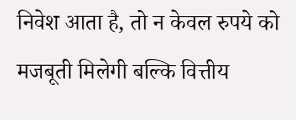निवेश आता है, तो न केवल रुपये को मजबूती मिलेगी बल्कि वित्तीय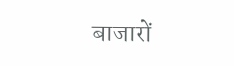बाजारों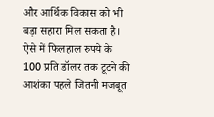और आर्थिक विकास को भी बड़ा सहारा मिल सकता है। ऐसे में फिलहाल रुपये के 100 प्रति डॉलर तक टूटने की आशंका पहले जितनी मजबूत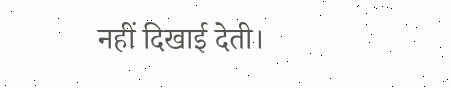नहीं दिखाई देती।